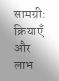सामग्री: क्रियाएँ और लाभ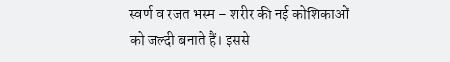स्वर्ण व रजत भस्म – शरीर की नई कोशिकाओं को जल्दी बनाते हैं। इससे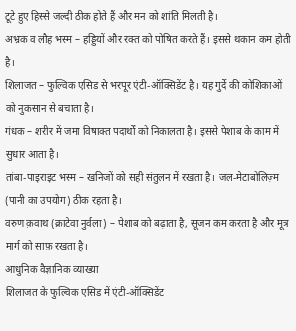टूटे हुए हिस्से जल्दी ठीक होते हैं और मन को शांति मिलती है।
अभ्रक व लौह भस्म – हड्डियों और रक्त को पोषित करते हैं। इससे थकान कम होती है।
शिलाजत – फुल्विक एसिड से भरपूर एंटी-ऑक्सिडेंट है। यह गुर्दे की कोशिकाओं को नुकसान से बचाता है।
गंधक – शरीर में जमा विषाक्त पदार्थों को निकालता है। इससे पेशाब के काम में सुधार आता है।
तांबा-पाइराइट भस्म – खनिजों को सही संतुलन में रखता है। जल-मेटाबोलिज़्म (पानी का उपयोग) ठीक रहता है।
वरुण क़वाथ (क्राटेवा नुर्वला) – पेशाब को बढ़ाता है, सूजन कम करता है और मूत्र मार्ग को साफ़ रखता है।
आधुनिक वैज्ञानिक व्याख्या
शिलाजत के फुल्विक एसिड में एंटी-ऑक्सिडेंट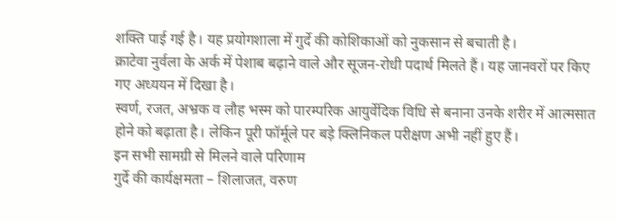शक्ति पाई गई है। यह प्रयोगशाला में गुर्दे की कोशिकाओं को नुकसान से बचाती है।
क्राटेवा नुर्वला के अर्क में पेशाब बढ़ाने वाले और सूजन-रोधी पदार्थ मिलते हैं। यह जानवरों पर किए गए अध्ययन में दिखा है।
स्वर्ण, रजत, अभ्रक व लौह भस्म को पारम्परिक आयुर्वेदिक विधि से बनाना उनके शरीर में आत्मसात होने को बढ़ाता है। लेकिन पूरी फॉर्मूले पर बड़े क्लिनिकल परीक्षण अभी नहीं हुए हैं।
इन सभी सामग्री से मिलने वाले परिणाम
गुर्दे की कार्यक्षमता – शिलाजत, वरुण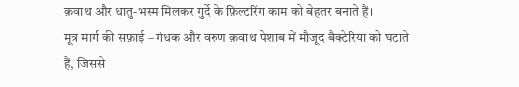क़वाथ और धातु-भस्म मिलकर गुर्दे के फ़िल्टरिंग काम को बेहतर बनाते हैं।
मूत्र मार्ग की सफ़ाई – गंधक और वरुण क़वाथ पेशाब में मौजूद बैक्टेरिया को घटाते हैं, जिससे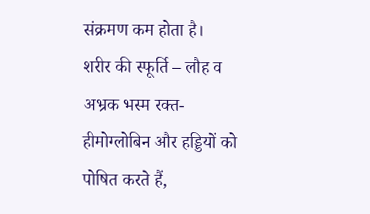संक्रमण कम होता है।
शरीर की स्फूर्ति – लौह व अभ्रक भस्म रक्त-हीमोग्लोबिन और हड्डियों को पोषित करते हैं,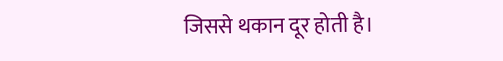जिससे थकान दूर होती है।